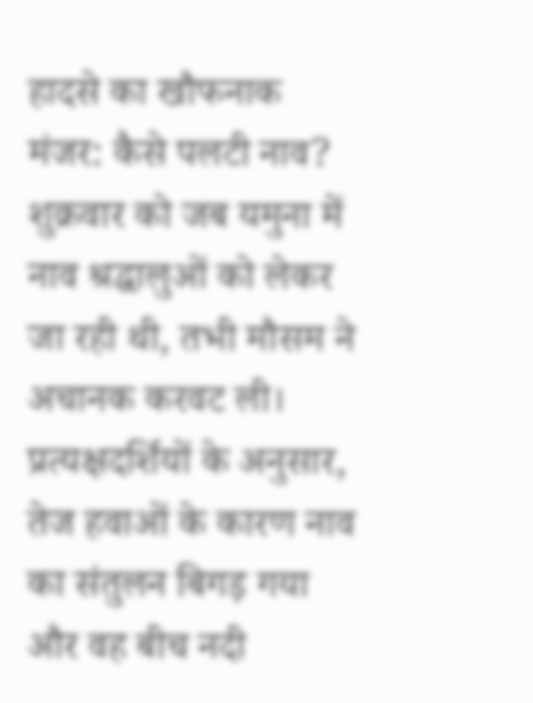हादसे का खौफनाक मंजर: कैसे पलटी नाव? शुक्रवार को जब यमुना में नाव श्रद्धालुओं को लेकर जा रही थी, तभी मौसम ने अचानक करवट ली। प्रत्यक्षदर्शियों के अनुसार, तेज हवाओं के कारण नाव का संतुलन बिगड़ गया और वह बीच नदी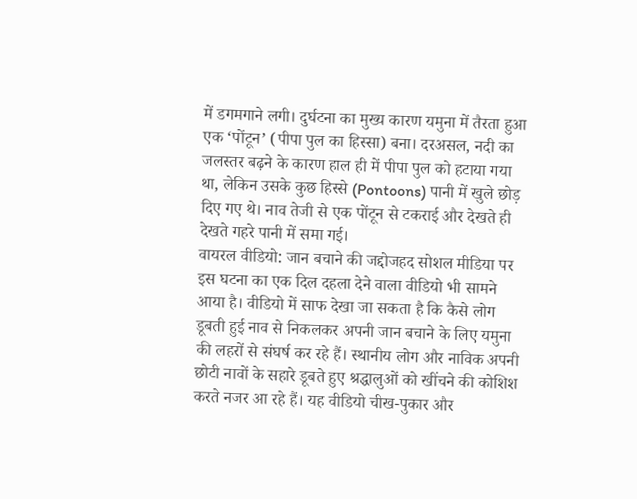में डगमगाने लगी। दुर्घटना का मुख्य कारण यमुना में तैरता हुआ एक ‘पोंटून’ (पीपा पुल का हिस्सा) बना। दरअसल, नदी का जलस्तर बढ़ने के कारण हाल ही में पीपा पुल को हटाया गया था, लेकिन उसके कुछ हिस्से (Pontoons) पानी में खुले छोड़ दिए गए थे। नाव तेजी से एक पोंटून से टकराई और देखते ही देखते गहरे पानी में समा गई।
वायरल वीडियो: जान बचाने की जद्दोजहद सोशल मीडिया पर इस घटना का एक दिल दहला देने वाला वीडियो भी सामने आया है। वीडियो में साफ देखा जा सकता है कि कैसे लोग डूबती हुई नाव से निकलकर अपनी जान बचाने के लिए यमुना की लहरों से संघर्ष कर रहे हैं। स्थानीय लोग और नाविक अपनी छोटी नावों के सहारे डूबते हुए श्रद्धालुओं को खींचने की कोशिश करते नजर आ रहे हैं। यह वीडियो चीख-पुकार और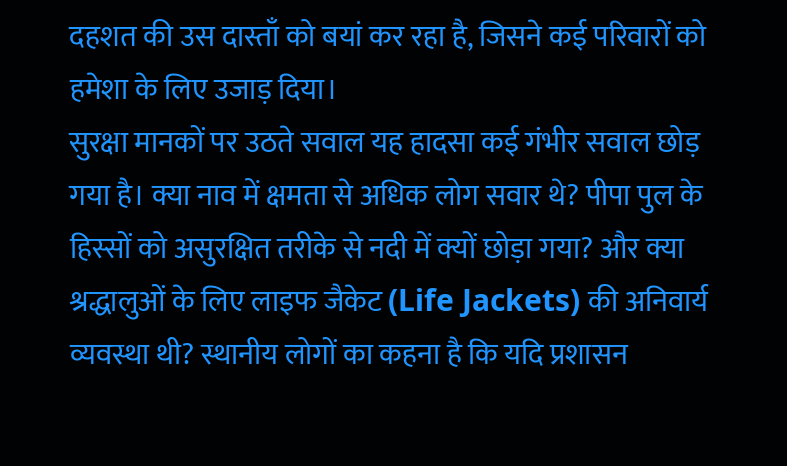दहशत की उस दास्ताँ को बयां कर रहा है, जिसने कई परिवारों को हमेशा के लिए उजाड़ दिया।
सुरक्षा मानकों पर उठते सवाल यह हादसा कई गंभीर सवाल छोड़ गया है। क्या नाव में क्षमता से अधिक लोग सवार थे? पीपा पुल के हिस्सों को असुरक्षित तरीके से नदी में क्यों छोड़ा गया? और क्या श्रद्धालुओं के लिए लाइफ जैकेट (Life Jackets) की अनिवार्य व्यवस्था थी? स्थानीय लोगों का कहना है कि यदि प्रशासन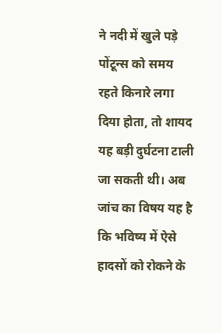ने नदी में खुले पड़े पोंटून्स को समय रहते किनारे लगा दिया होता, तो शायद यह बड़ी दुर्घटना टाली जा सकती थी। अब जांच का विषय यह है कि भविष्य में ऐसे हादसों को रोकने के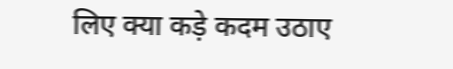लिए क्या कड़े कदम उठाए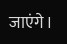जाएंगे।